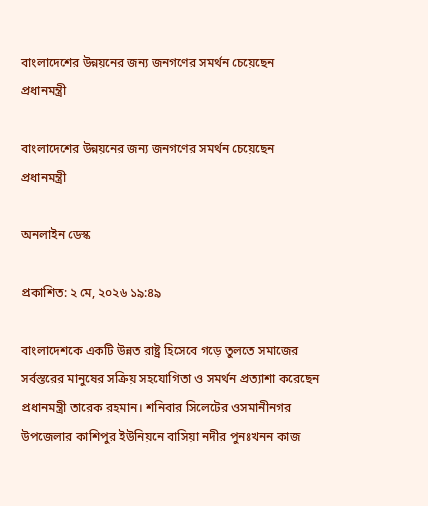বাংলাদেশের উন্নয়নের জন্য জনগণের সমর্থন চেয়েছেন প্রধানমন্ত্রী

বাংলাদেশের উন্নয়নের জন্য জনগণের সমর্থন চেয়েছেন প্রধানমন্ত্রী

অনলাইন ডেস্ক

প্রকাশিত: ২ মে, ২০২৬ ১৯:৪৯

বাংলাদেশকে একটি উন্নত রাষ্ট্র হিসেবে গড়ে তুলতে সমাজের সর্বস্তরের মানুষের সক্রিয় সহযোগিতা ও সমর্থন প্রত্যাশা করেছেন প্রধানমন্ত্রী তারেক রহমান। শনিবার সিলেটের ওসমানীনগর উপজেলার কাশিপুর ইউনিয়নে বাসিয়া নদীর পুনঃখনন কাজ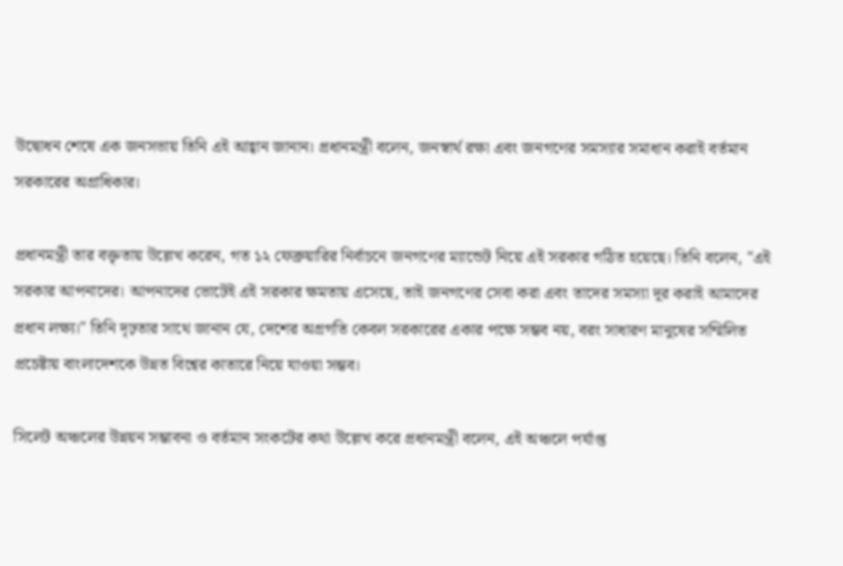উদ্বোধন শেষে এক জনসভায় তিনি এই আহ্বান জানান। প্রধানমন্ত্রী বলেন, জনস্বার্থ রক্ষা এবং জনগণের সমস্যার সমাধান করাই বর্তমান সরকারের অগ্রাধিকার।

প্রধানমন্ত্রী তার বক্তৃতায় উল্লেখ করেন, গত ১২ ফেব্রুয়ারির নির্বাচনে জনগণের ম্যান্ডেট নিয়ে এই সরকার গঠিত হয়েছে। তিনি বলেন, "এই সরকার আপনাদের। আপনাদের ভোটেই এই সরকার ক্ষমতায় এসেছে, তাই জনগণের সেবা করা এবং তাদের সমস্যা দূর করাই আমাদের প্রধান লক্ষ্য।" তিনি দৃঢ়তার সাথে জানান যে, দেশের অগ্রগতি কেবল সরকারের একার পক্ষে সম্ভব নয়, বরং সাধারণ মানুষের সম্মিলিত প্রচেষ্টায় বাংলাদেশকে উন্নত বিশ্বের কাতারে নিয়ে যাওয়া সম্ভব।

সিলেট অঞ্চলের উন্নয়ন সম্ভাবনা ও বর্তমান সংকটের কথা উল্লেখ করে প্রধানমন্ত্রী বলেন, এই অঞ্চলে পর্যাপ্ত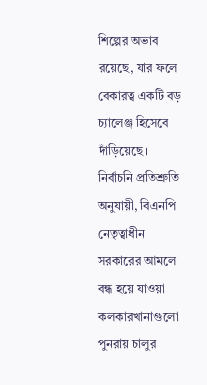শিল্পের অভাব রয়েছে, যার ফলে বেকারত্ব একটি বড় চ্যালেঞ্জ হিসেবে দাঁড়িয়েছে। নির্বাচনি প্রতিশ্রুতি অনুযায়ী, বিএনপি নেতৃত্বাধীন সরকারের আমলে বন্ধ হয়ে যাওয়া কলকারখানাগুলো পুনরায় চালুর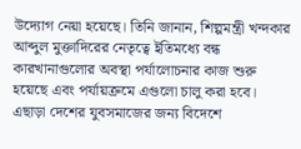উদ্যোগ নেয়া হয়েছে। তিনি জানান, শিল্পমন্ত্রী খন্দকার আব্দুল মুক্তাদিরের নেতৃত্বে ইতিমধ্যে বন্ধ কারখানাগুলোর অবস্থা পর্যালোচনার কাজ শুরু হয়েছে এবং পর্যায়ক্রমে এগুলো চালু করা হবে। এছাড়া দেশের যুবসমাজের জন্য বিদেশে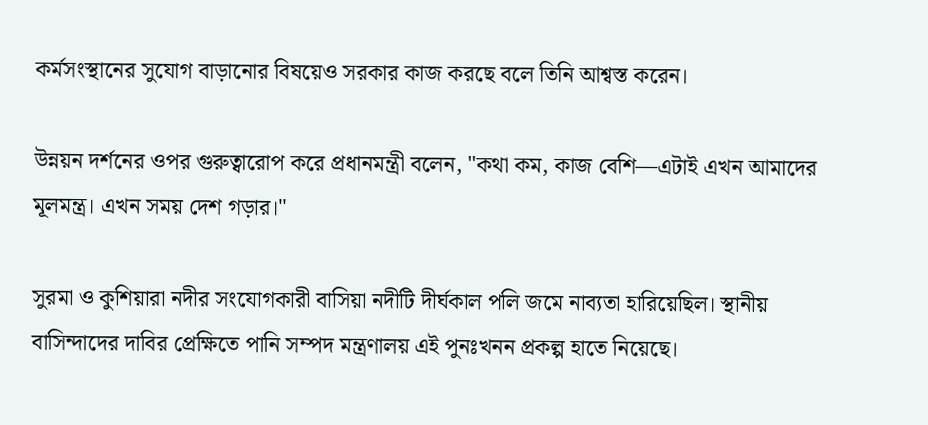কর্মসংস্থানের সুযোগ বাড়ানোর বিষয়েও সরকার কাজ করছে বলে তিনি আশ্বস্ত করেন।

উন্নয়ন দর্শনের ওপর গুরুত্বারোপ করে প্রধানমন্ত্রী বলেন, "কথা কম, কাজ বেশি—এটাই এখন আমাদের মূলমন্ত্র। এখন সময় দেশ গড়ার।"

সুরমা ও কুশিয়ারা নদীর সংযোগকারী বাসিয়া নদীটি দীর্ঘকাল পলি জমে নাব্যতা হারিয়েছিল। স্থানীয় বাসিন্দাদের দাবির প্রেক্ষিতে পানি সম্পদ মন্ত্রণালয় এই পুনঃখনন প্রকল্প হাতে নিয়েছে।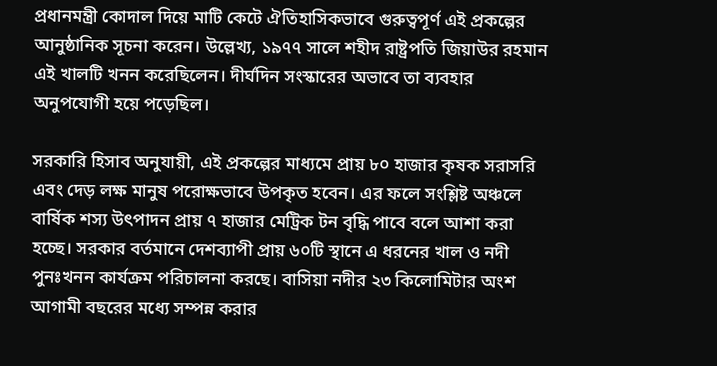প্রধানমন্ত্রী কোদাল দিয়ে মাটি কেটে ঐতিহাসিকভাবে গুরুত্বপূর্ণ এই প্রকল্পের আনুষ্ঠানিক সূচনা করেন। উল্লেখ্য, ১৯৭৭ সালে শহীদ রাষ্ট্রপতি জিয়াউর রহমান এই খালটি খনন করেছিলেন। দীর্ঘদিন সংস্কারের অভাবে তা ব্যবহার অনুপযোগী হয়ে পড়েছিল।

সরকারি হিসাব অনুযায়ী, এই প্রকল্পের মাধ্যমে প্রায় ৮০ হাজার কৃষক সরাসরি এবং দেড় লক্ষ মানুষ পরোক্ষভাবে উপকৃত হবেন। এর ফলে সংশ্লিষ্ট অঞ্চলে বার্ষিক শস্য উৎপাদন প্রায় ৭ হাজার মেট্রিক টন বৃদ্ধি পাবে বলে আশা করা হচ্ছে। সরকার বর্তমানে দেশব্যাপী প্রায় ৬০টি স্থানে এ ধরনের খাল ও নদী পুনঃখনন কার্যক্রম পরিচালনা করছে। বাসিয়া নদীর ২৩ কিলোমিটার অংশ আগামী বছরের মধ্যে সম্পন্ন করার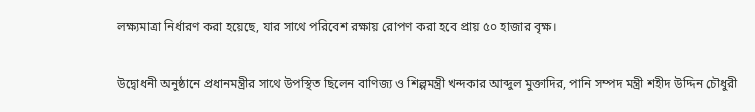লক্ষ্যমাত্রা নির্ধারণ করা হয়েছে, যার সাথে পরিবেশ রক্ষায় রোপণ করা হবে প্রায় ৫০ হাজার বৃক্ষ।

উদ্বোধনী অনুষ্ঠানে প্রধানমন্ত্রীর সাথে উপস্থিত ছিলেন বাণিজ্য ও শিল্পমন্ত্রী খন্দকার আব্দুল মুক্তাদির, পানি সম্পদ মন্ত্রী শহীদ উদ্দিন চৌধুরী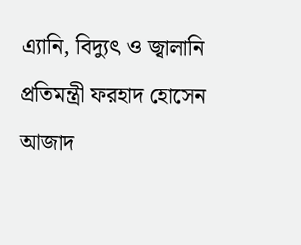এ্যানি, বিদ্যুৎ ও জ্বালানি প্রতিমন্ত্রী ফরহাদ হোসেন আজাদ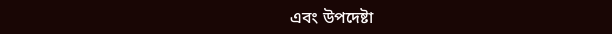এবং উপদেষ্টা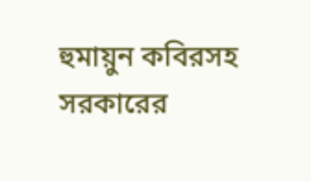হুমায়ুন কবিরসহ সরকারের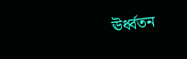ঊর্ধ্বতন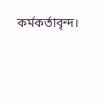কর্মকর্তাবৃন্দ।